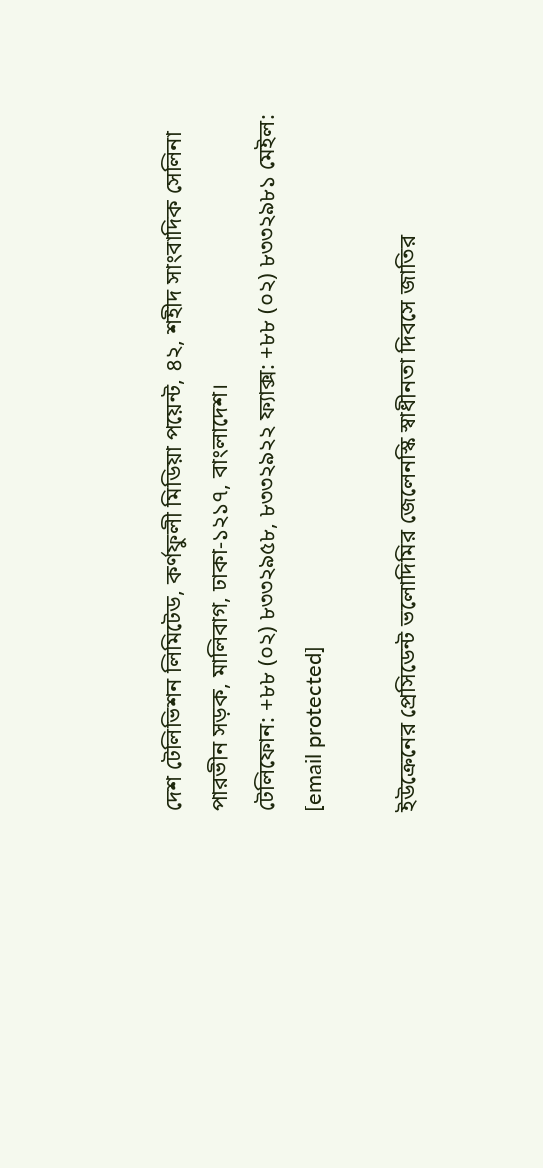দেশ টেলিভিশন লিমিটেড, কর্ণফুলী মিডিয়া পয়েন্ট, ৪২, শহীদ সাংবাদিক সেলিনা পারভীন সড়ক, মালিবাগ, ঢাকা-১২১৭, বাংলাদেশ।
টেলিফোন: +৮৮ (০২) ৮৩৩২৯৫৮, ৮৩৩২৯২২ ফ্যাক্স: +৮৮ (০২) ৮৩৩২৯৮১ মেইল: [email protected]

ইউক্রেনের প্রেসিডেন্ট ভলোদিমির জেলেনস্কি স্বাধীনতা দিবসে জাতির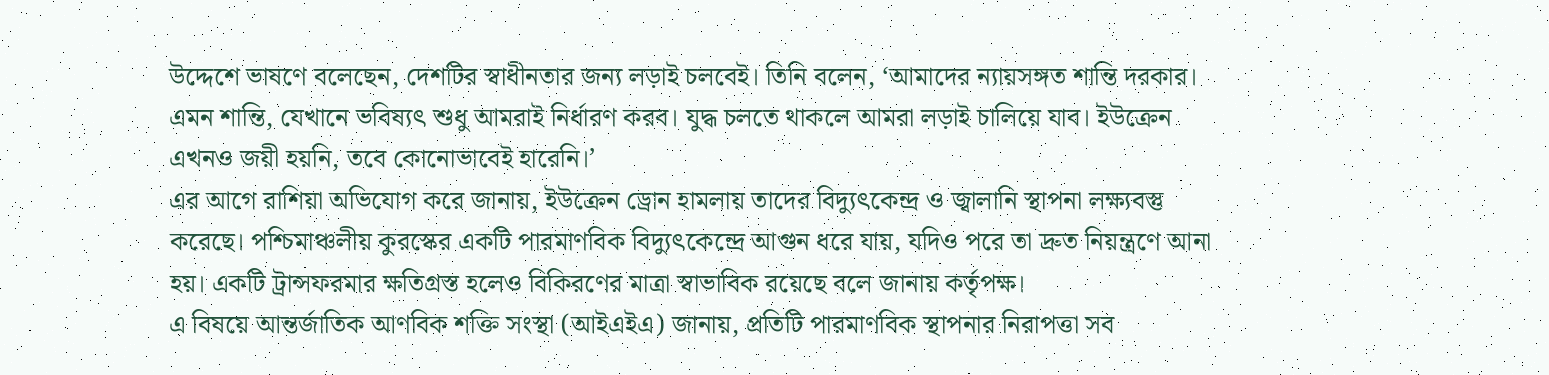উদ্দেশে ভাষণে বলেছেন, দেশটির স্বাধীনতার জন্য লড়াই চলবেই। তিনি বলেন, ‘আমাদের ন্যায়সঙ্গত শান্তি দরকার। এমন শান্তি, যেখানে ভবিষ্যৎ শুধু আমরাই নির্ধারণ করব। যুদ্ধ চলতে থাকলে আমরা লড়াই চালিয়ে যাব। ইউক্রেন এখনও জয়ী হয়নি, তবে কোনোভাবেই হারেনি।’
এর আগে রাশিয়া অভিযোগ করে জানায়, ইউক্রেন ড্রোন হামলায় তাদের বিদ্যুৎকেন্দ্র ও জ্বালানি স্থাপনা লক্ষ্যবস্তু করেছে। পশ্চিমাঞ্চলীয় কুরস্কের একটি পারমাণবিক বিদ্যুৎকেন্দ্রে আগুন ধরে যায়, যদিও পরে তা দ্রুত নিয়ন্ত্রণে আনা হয়। একটি ট্রান্সফরমার ক্ষতিগ্রস্ত হলেও বিকিরণের মাত্রা স্বাভাবিক রয়েছে বলে জানায় কর্তৃপক্ষ।
এ বিষয়ে আন্তর্জাতিক আণবিক শক্তি সংস্থা (আইএইএ) জানায়, প্রতিটি পারমাণবিক স্থাপনার নিরাপত্তা সব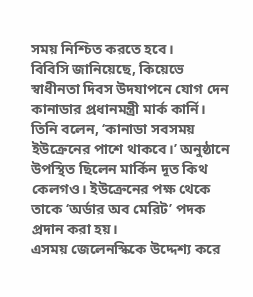সময় নিশ্চিত করতে হবে।
বিবিসি জানিয়েছে, কিয়েভে স্বাধীনতা দিবস উদযাপনে যোগ দেন কানাডার প্রধানমন্ত্রী মার্ক কার্নি। তিনি বলেন, ‘কানাডা সবসময় ইউক্রেনের পাশে থাকবে।’ অনুষ্ঠানে উপস্থিত ছিলেন মার্কিন দূত কিথ কেলগও। ইউক্রেনের পক্ষ থেকে তাকে ‘অর্ডার অব মেরিট’ পদক প্রদান করা হয়।
এসময় জেলেনস্কিকে উদ্দেশ্য করে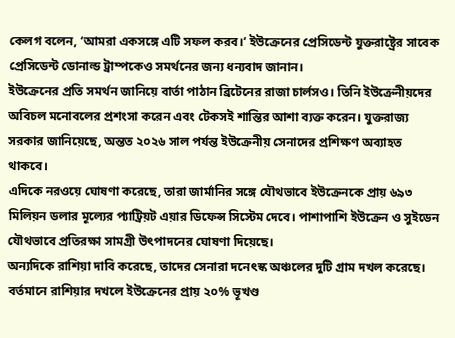কেলগ বলেন, ‘আমরা একসঙ্গে এটি সফল করব।’ ইউক্রেনের প্রেসিডেন্ট যুক্তরাষ্ট্রের সাবেক প্রেসিডেন্ট ডোনাল্ড ট্রাম্পকেও সমর্থনের জন্য ধন্যবাদ জানান।
ইউক্রেনের প্রতি সমর্থন জানিয়ে বার্তা পাঠান ব্রিটেনের রাজা চার্লসও। তিনি ইউক্রেনীয়দের অবিচল মনোবলের প্রশংসা করেন এবং টেকসই শান্তির আশা ব্যক্ত করেন। যুক্তরাজ্য সরকার জানিয়েছে, অন্তত ২০২৬ সাল পর্যন্ত ইউক্রেনীয় সেনাদের প্রশিক্ষণ অব্যাহত থাকবে।
এদিকে নরওয়ে ঘোষণা করেছে, তারা জার্মানির সঙ্গে যৌথভাবে ইউক্রেনকে প্রায় ৬৯৩ মিলিয়ন ডলার মূল্যের প্যাট্রিয়ট এয়ার ডিফেন্স সিস্টেম দেবে। পাশাপাশি ইউক্রেন ও সুইডেন যৌথভাবে প্রতিরক্ষা সামগ্রী উৎপাদনের ঘোষণা দিয়েছে।
অন্যদিকে রাশিয়া দাবি করেছে, তাদের সেনারা দনেৎস্ক অঞ্চলের দুটি গ্রাম দখল করেছে। বর্তমানে রাশিয়ার দখলে ইউক্রেনের প্রায় ২০% ভূখণ্ড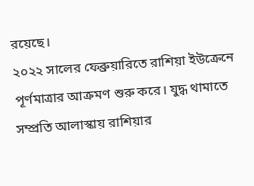রয়েছে।
২০২২ সালের ফেব্রুয়ারিতে রাশিয়া ইউক্রেনে পূর্ণমাত্রার আক্রমণ শুরু করে। যুদ্ধ থামাতে সম্প্রতি আলাস্কায় রাশিয়ার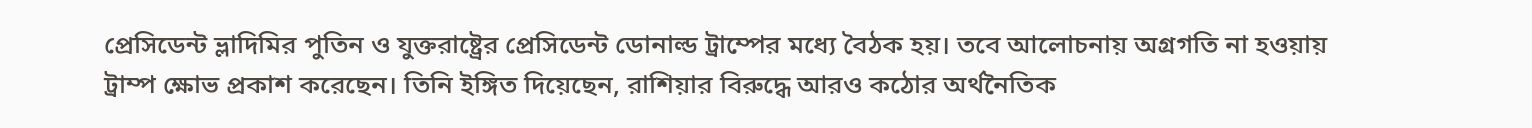প্রেসিডেন্ট ভ্লাদিমির পুতিন ও যুক্তরাষ্ট্রের প্রেসিডেন্ট ডোনাল্ড ট্রাম্পের মধ্যে বৈঠক হয়। তবে আলোচনায় অগ্রগতি না হওয়ায় ট্রাম্প ক্ষোভ প্রকাশ করেছেন। তিনি ইঙ্গিত দিয়েছেন, রাশিয়ার বিরুদ্ধে আরও কঠোর অর্থনৈতিক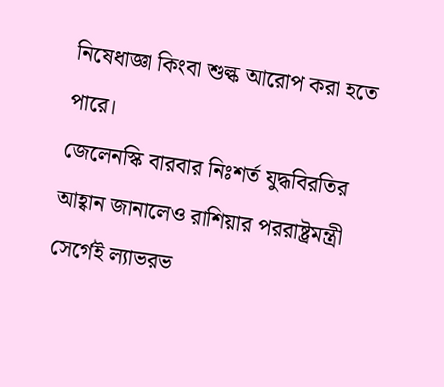নিষেধাজ্ঞা কিংবা শুল্ক আরোপ করা হতে পারে।
জেলেনস্কি বারবার নিঃশর্ত যুদ্ধবিরতির আহ্বান জানালেও রাশিয়ার পররাষ্ট্রমন্ত্রী সের্গেই ল্যাভরভ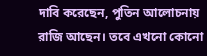দাবি করেছেন, পুতিন আলোচনায় রাজি আছেন। তবে এখনো কোনো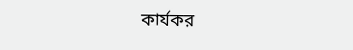কার্যকর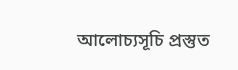আলোচ্যসূচি প্রস্তুত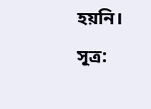হয়নি।
সূত্র: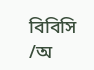বিবিসি
/অ